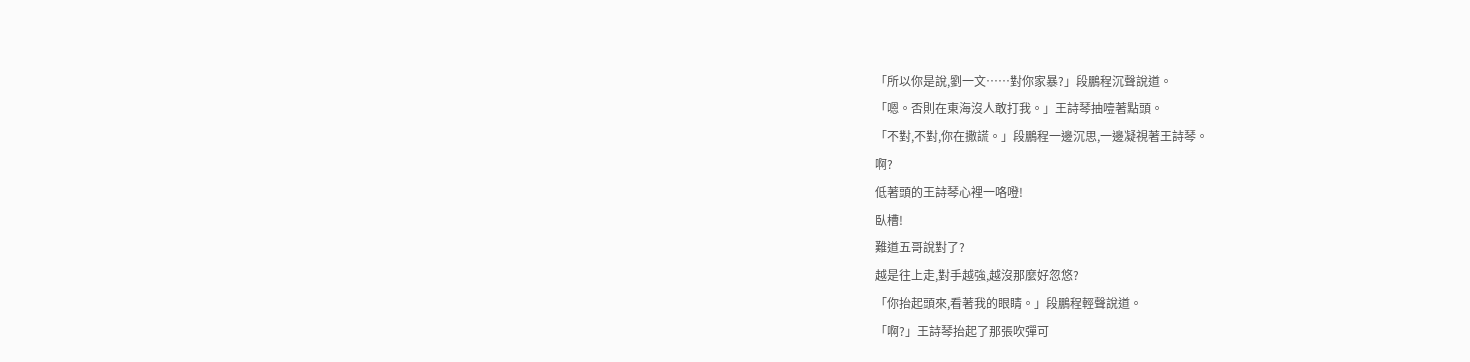「所以你是說,劉一文……對你家暴?」段鵬程沉聲說道。
「嗯。否則在東海沒人敢打我。」王詩琴抽噎著點頭。
「不對,不對,你在撒謊。」段鵬程一邊沉思,一邊凝視著王詩琴。
啊?
低著頭的王詩琴心裡一咯噔!
臥槽!
難道五哥說對了?
越是往上走,對手越強,越沒那麼好忽悠?
「你抬起頭來,看著我的眼睛。」段鵬程輕聲說道。
「啊?」王詩琴抬起了那張吹彈可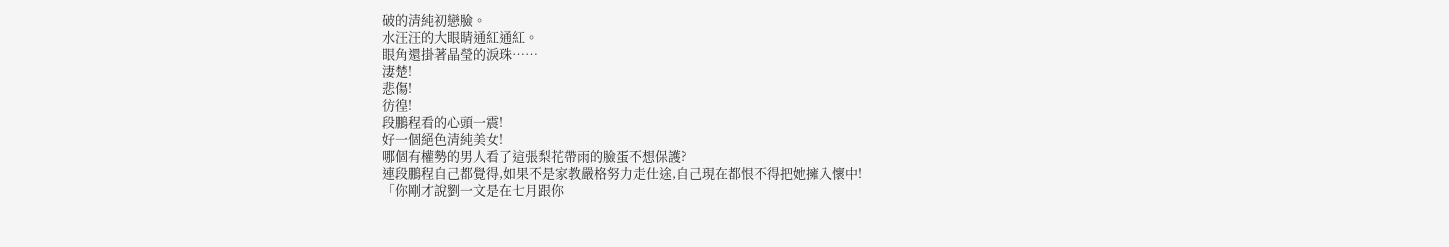破的清純初戀臉。
水汪汪的大眼睛通紅通紅。
眼角還掛著晶瑩的淚珠……
淒楚!
悲傷!
彷徨!
段鵬程看的心頭一震!
好一個絕色清純美女!
哪個有權勢的男人看了這張梨花帶雨的臉蛋不想保護?
連段鵬程自己都覺得,如果不是家教嚴格努力走仕途,自己現在都恨不得把她擁入懷中!
「你剛才說劉一文是在七月跟你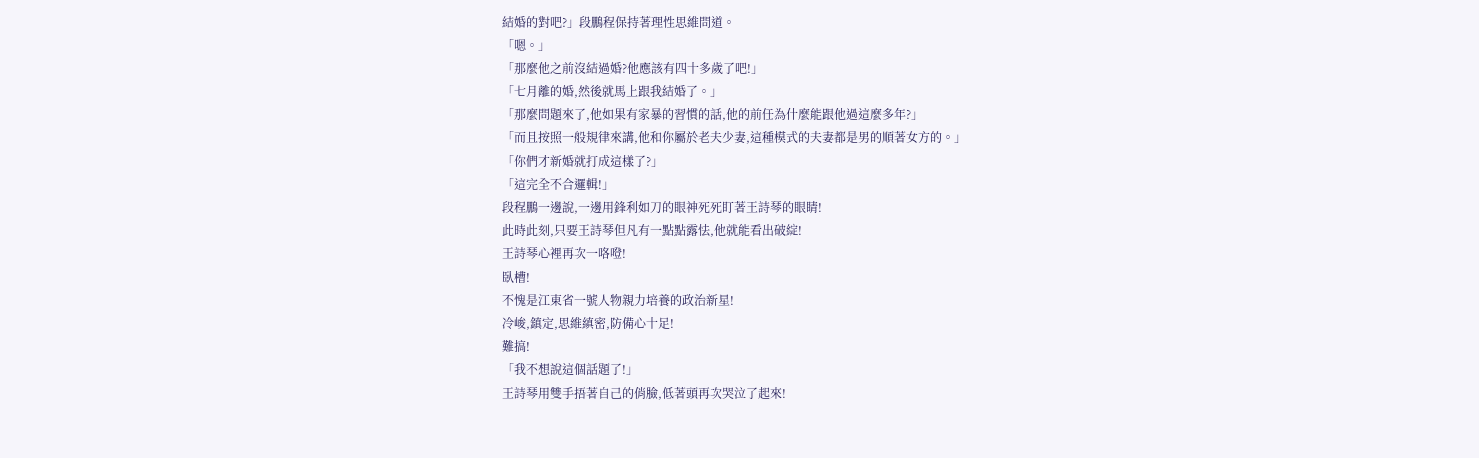結婚的對吧?」段鵬程保持著理性思維問道。
「嗯。」
「那麼他之前沒結過婚?他應該有四十多歲了吧!」
「七月離的婚,然後就馬上跟我結婚了。」
「那麼問題來了,他如果有家暴的習慣的話,他的前任為什麼能跟他過這麼多年?」
「而且按照一般規律來講,他和你屬於老夫少妻,這種模式的夫妻都是男的順著女方的。」
「你們才新婚就打成這樣了?」
「這完全不合邏輯!」
段程鵬一邊說,一邊用鋒利如刀的眼神死死盯著王詩琴的眼睛!
此時此刻,只要王詩琴但凡有一點點露怯,他就能看出破綻!
王詩琴心裡再次一咯噔!
臥槽!
不愧是江東省一號人物親力培養的政治新星!
冷峻,鎮定,思維縝密,防備心十足!
難搞!
「我不想說這個話題了!」
王詩琴用雙手捂著自己的俏臉,低著頭再次哭泣了起來!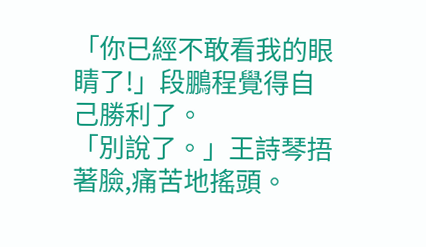「你已經不敢看我的眼睛了!」段鵬程覺得自己勝利了。
「別說了。」王詩琴捂著臉,痛苦地搖頭。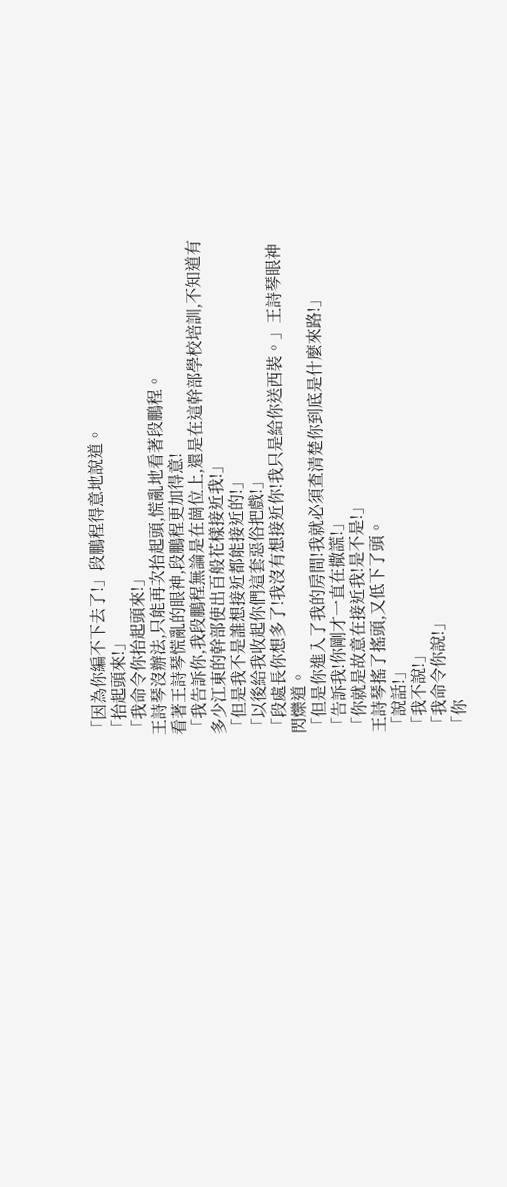「因為你編不下去了!」段鵬程得意地說道。
「抬起頭來!」
「我命令你抬起頭來!」
王詩琴沒辦法,只能再次抬起頭,慌亂地看著段鵬程。
看著王詩琴慌亂的眼神,段鵬程更加得意!
「我告訴你,我段鵬程無論是在崗位上,還是在這幹部學校培訓,不知道有多少江東的幹部使出百般花樣接近我!」
「但是我不是誰想接近都能接近的!」
「以後給我收起你們這套惡俗把戲!」
「段處長你想多了!我沒有想接近你!我只是給你送西裝。」王詩琴眼神閃爍道。
「但是你進入了我的房間!我就必須查清楚你到底是什麼來路!」
「告訴我!你剛才一直在撒謊!」
「你就是故意在接近我!是不是!」
王詩琴搖了搖頭,又低下了頭。
「說話!」
「我不說!」
「我命令你說!」
「你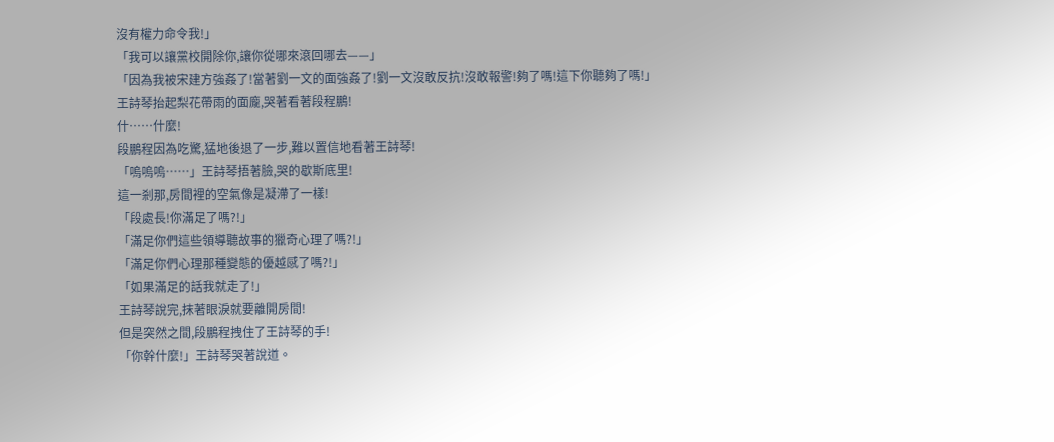沒有權力命令我!」
「我可以讓黨校開除你,讓你從哪來滾回哪去——」
「因為我被宋建方強姦了!當著劉一文的面強姦了!劉一文沒敢反抗!沒敢報警!夠了嗎!這下你聽夠了嗎!」
王詩琴抬起梨花帶雨的面龐,哭著看著段程鵬!
什……什麼!
段鵬程因為吃驚,猛地後退了一步,難以置信地看著王詩琴!
「嗚嗚嗚……」王詩琴捂著臉,哭的歇斯底里!
這一剎那,房間裡的空氣像是凝滯了一樣!
「段處長!你滿足了嗎?!」
「滿足你們這些領導聽故事的獵奇心理了嗎?!」
「滿足你們心理那種變態的優越感了嗎?!」
「如果滿足的話我就走了!」
王詩琴說完,抹著眼淚就要離開房間!
但是突然之間,段鵬程拽住了王詩琴的手!
「你幹什麼!」王詩琴哭著說道。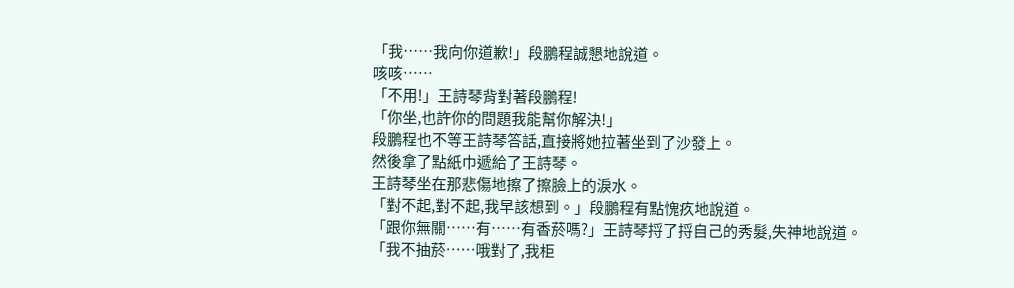「我……我向你道歉!」段鵬程誠懇地說道。
咳咳……
「不用!」王詩琴背對著段鵬程!
「你坐,也許你的問題我能幫你解決!」
段鵬程也不等王詩琴答話,直接將她拉著坐到了沙發上。
然後拿了點紙巾遞給了王詩琴。
王詩琴坐在那悲傷地擦了擦臉上的淚水。
「對不起,對不起,我早該想到。」段鵬程有點愧疚地說道。
「跟你無關……有……有香菸嗎?」王詩琴捋了捋自己的秀髮,失神地說道。
「我不抽菸……哦對了,我柜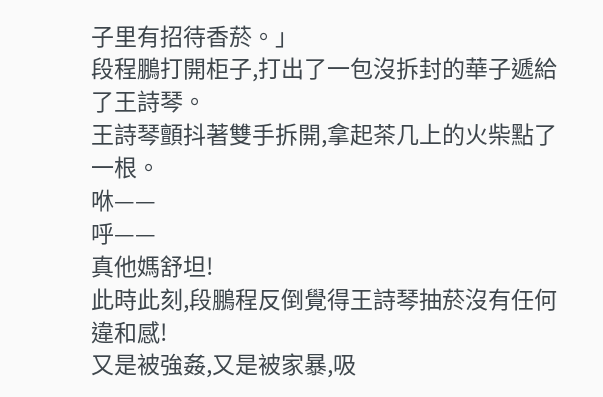子里有招待香菸。」
段程鵬打開柜子,打出了一包沒拆封的華子遞給了王詩琴。
王詩琴顫抖著雙手拆開,拿起茶几上的火柴點了一根。
咻——
呼——
真他媽舒坦!
此時此刻,段鵬程反倒覺得王詩琴抽菸沒有任何違和感!
又是被強姦,又是被家暴,吸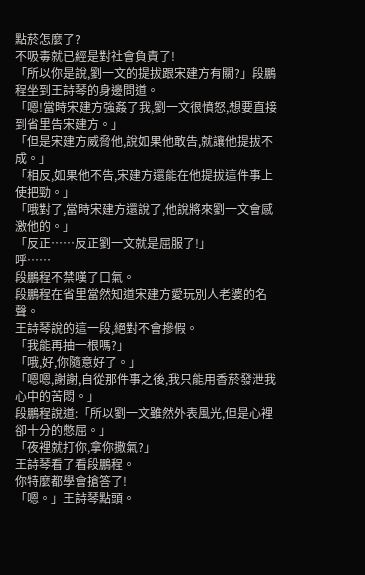點菸怎麼了?
不吸毒就已經是對社會負責了!
「所以你是說,劉一文的提拔跟宋建方有關?」段鵬程坐到王詩琴的身邊問道。
「嗯!當時宋建方強姦了我,劉一文很憤怒,想要直接到省里告宋建方。」
「但是宋建方威脅他,說如果他敢告,就讓他提拔不成。」
「相反,如果他不告,宋建方還能在他提拔這件事上使把勁。」
「哦對了,當時宋建方還說了,他說將來劉一文會感激他的。」
「反正……反正劉一文就是屈服了!」
呼……
段鵬程不禁嘆了口氣。
段鵬程在省里當然知道宋建方愛玩別人老婆的名聲。
王詩琴說的這一段,絕對不會摻假。
「我能再抽一根嗎?」
「哦,好,你隨意好了。」
「嗯嗯,謝謝,自從那件事之後,我只能用香菸發泄我心中的苦悶。」
段鵬程說道:「所以劉一文雖然外表風光,但是心裡卻十分的憋屈。」
「夜裡就打你,拿你撒氣?」
王詩琴看了看段鵬程。
你特麼都學會搶答了!
「嗯。」王詩琴點頭。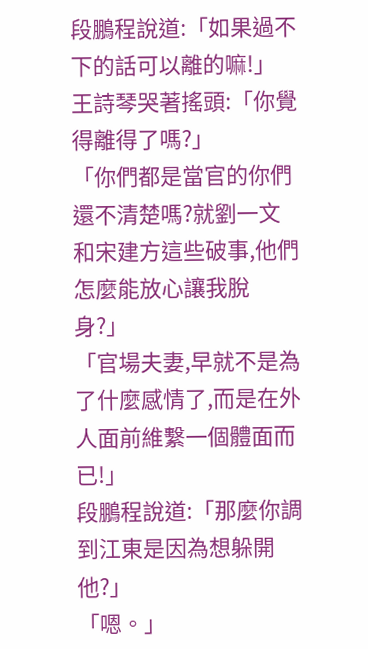段鵬程說道:「如果過不下的話可以離的嘛!」
王詩琴哭著搖頭:「你覺得離得了嗎?」
「你們都是當官的你們還不清楚嗎?就劉一文和宋建方這些破事,他們怎麼能放心讓我脫身?」
「官場夫妻,早就不是為了什麼感情了,而是在外人面前維繫一個體面而已!」
段鵬程說道:「那麼你調到江東是因為想躲開他?」
「嗯。」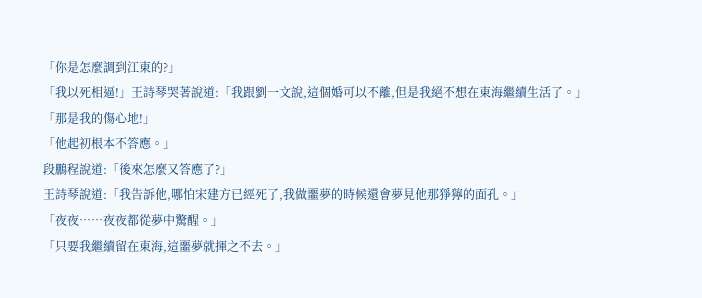「你是怎麼調到江東的?」
「我以死相逼!」王詩琴哭著說道:「我跟劉一文說,這個婚可以不離,但是我絕不想在東海繼續生活了。」
「那是我的傷心地!」
「他起初根本不答應。」
段鵬程說道:「後來怎麼又答應了?」
王詩琴說道:「我告訴他,哪怕宋建方已經死了,我做噩夢的時候還會夢見他那猙獰的面孔。」
「夜夜……夜夜都從夢中驚醒。」
「只要我繼續留在東海,這噩夢就揮之不去。」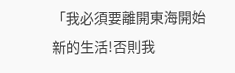「我必須要離開東海開始新的生活!否則我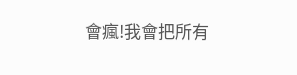會瘋!我會把所有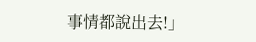事情都說出去!」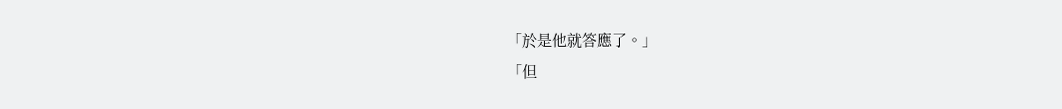「於是他就答應了。」
「但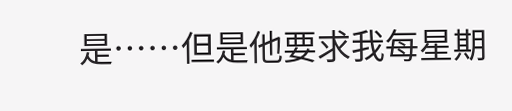是……但是他要求我每星期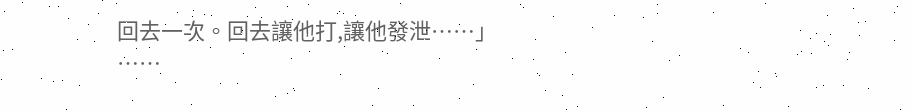回去一次。回去讓他打,讓他發泄……」
……